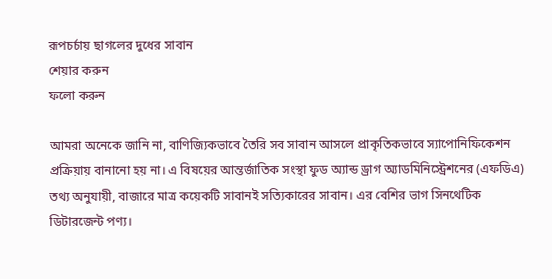রূপচর্চায় ছাগলের দুধের সাবান
শেয়ার করুন
ফলো করুন

আমরা অনেকে জানি না, বাণিজ্যিকভাবে তৈরি সব সাবান আসলে প্রাকৃতিকভাবে স্যাপোনিফিকেশন প্রক্রিয়ায় বানানো হয় না। এ বিষয়ের আন্তর্জাতিক সংস্থা ফুড অ্যান্ড ড্রাগ অ্যাডমিনিস্ট্রেশনের (এফডিএ) তথ্য অনুযায়ী, বাজারে মাত্র কয়েকটি সাবানই সত্যিকারের সাবান। এর বেশির ভাগ সিনথেটিক ডিটারজেন্ট পণ্য।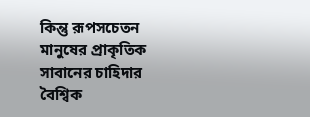কিন্তু রূপসচেতন মানুষের প্রাকৃতিক সাবানের চাহিদার বৈশ্বিক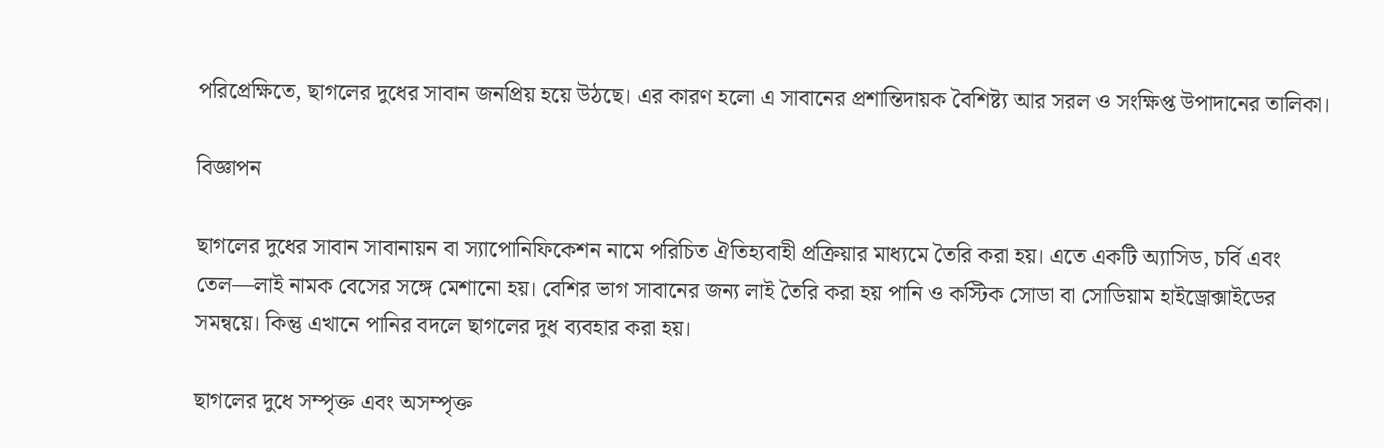পরিপ্রেক্ষিতে, ছাগলের দুধের সাবান জনপ্রিয় হয়ে উঠছে। এর কারণ হলো এ সাবানের প্রশান্তিদায়ক বৈশিষ্ট্য আর সরল ও সংক্ষিপ্ত উপাদানের তালিকা।

বিজ্ঞাপন

ছাগলের দুধের সাবান সাবানায়ন বা স্যাপোনিফিকেশন নামে পরিচিত ঐতিহ্যবাহী প্রক্রিয়ার মাধ্যমে তৈরি করা হয়। এতে একটি অ্যাসিড, চর্বি এবং তেল—লাই নামক বেসের সঙ্গে মেশানো হয়। বেশির ভাগ সাবানের জন্য লাই তৈরি করা হয় পানি ও কস্টিক সোডা বা সোডিয়াম হাইড্রোক্সাইডের সমন্বয়ে। কিন্তু এখানে পানির বদলে ছাগলের দুধ ব্যবহার করা হয়।

ছাগলের দুধে সম্পৃক্ত এবং অসম্পৃক্ত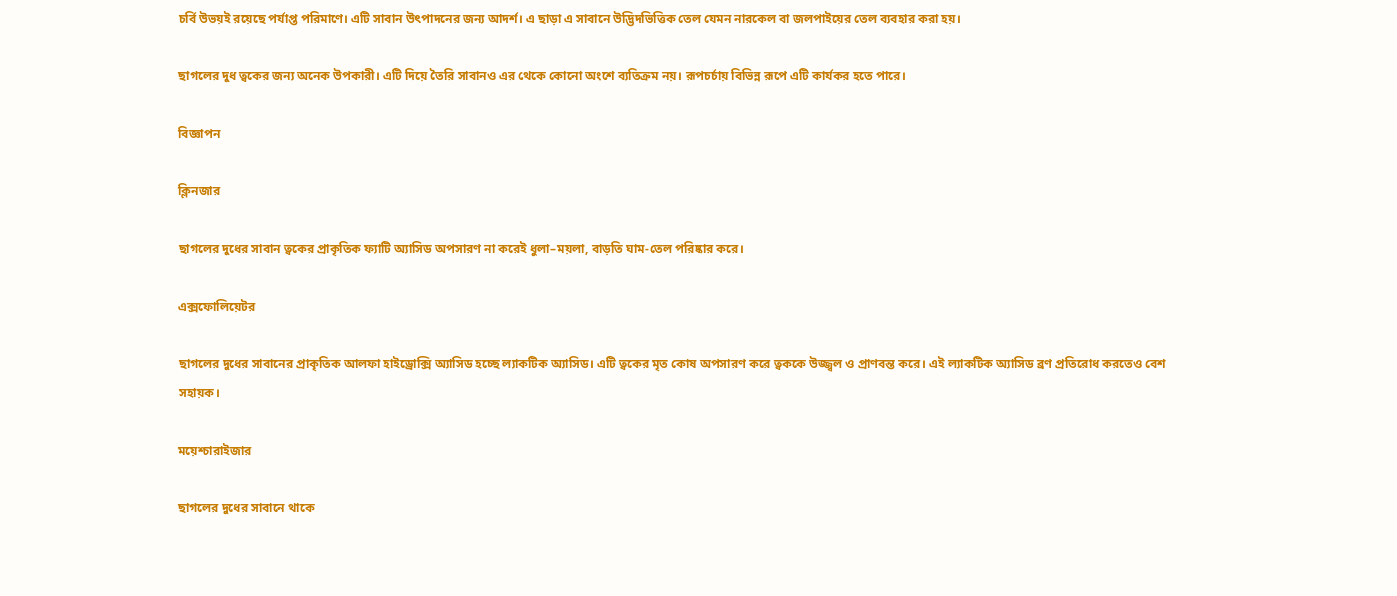চর্বি উভয়ই রয়েছে পর্যাপ্ত পরিমাণে। এটি সাবান উৎপাদনের জন্য আদর্শ। এ ছাড়া এ সাবানে উদ্ভিদভিত্তিক তেল যেমন নারকেল বা জলপাইয়ের তেল ব্যবহার করা হয়।

ছাগলের দুধ ত্বকের জন্য অনেক উপকারী। এটি দিয়ে তৈরি সাবানও এর থেকে কোনো অংশে ব্যতিক্রম নয়। রূপচর্চায় বিভিন্ন রূপে এটি কার্যকর হতে পারে।

বিজ্ঞাপন

ক্লিনজার

ছাগলের দুধের সাবান ত্বকের প্রাকৃতিক ফ্যাটি অ্যাসিড অপসারণ না করেই ধুলা–ময়লা, বাড়তি ঘাম-তেল পরিষ্কার করে।

এক্সফোলিয়েটর

ছাগলের দুধের সাবানের প্রাকৃতিক আলফা হাইড্রোক্সি অ্যাসিড হচ্ছে ল্যাকটিক অ্যাসিড। এটি ত্বকের মৃত কোষ অপসারণ করে ত্বককে উজ্জ্বল ও প্রাণবন্ত করে। এই ল্যাকটিক অ্যাসিড ব্রণ প্রতিরোধ করতেও বেশ সহায়ক।

ময়েশ্চারাইজার

ছাগলের দুধের সাবানে থাকে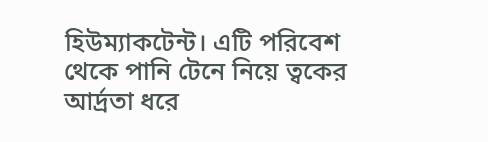হিউম্যাকটেন্ট। এটি পরিবেশ থেকে পানি টেনে নিয়ে ত্বকের আর্দ্রতা ধরে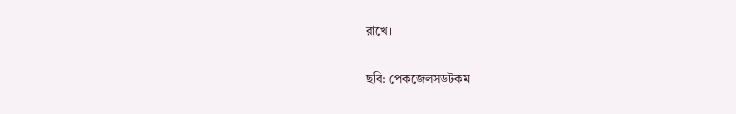রাখে।

ছবি: পেকজেলসডটকম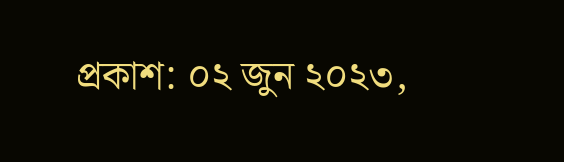প্রকাশ: ০২ জুন ২০২৩,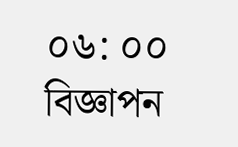০৬: ০০
বিজ্ঞাপন